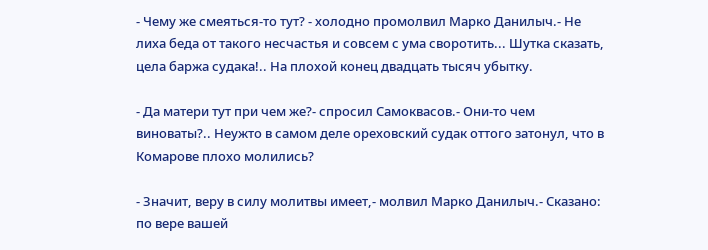- Чему же смеяться-то тут? - холодно промолвил Марко Данилыч.- Не лиха беда от такого несчастья и совсем с ума своротить... Шутка сказать, цела баржа судака!.. На плохой конец двадцать тысяч убытку.

- Да матери тут при чем же?- спросил Самоквасов.- Они-то чем виноваты?.. Неужто в самом деле ореховский судак оттого затонул, что в Комарове плохо молились?

- Значит, веру в силу молитвы имеет,- молвил Марко Данилыч.- Сказано: по вере вашей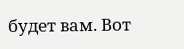будет вам. Вот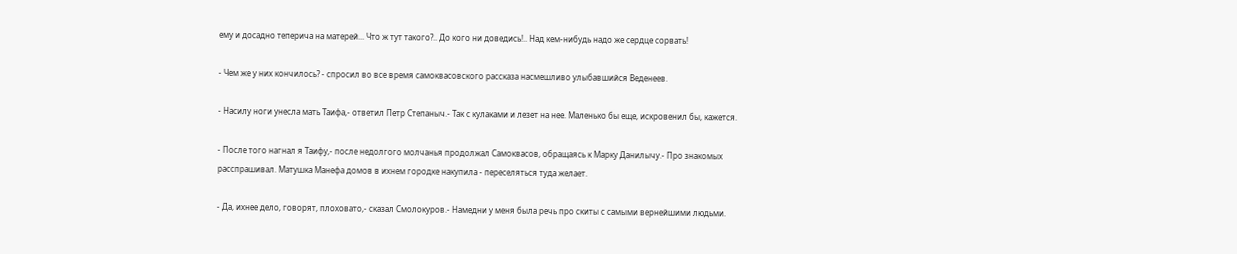ему и досадно теперича на матерей... Что ж тут такого?.. До кого ни доведись!.. Над кем-нибудь надо же сердце сорвать!

- Чем же у них кончилось? - спросил во все время самоквасовского рассказа насмешливо улыбавшийся Веденеев.

- Насилу ноги унесла мать Таифа,- ответил Петр Степаныч.- Так с кулаками и лезет на нее. Маленько бы еще, искровенил бы, кажется.

- После того нагнал я Таифу,- после недолгого молчанья продолжал Самоквасов, обращаясь к Марку Данилычу.- Про знакомых расспрашивал. Матушка Манефа домов в ихнем городке накупила - переселяться туда желает.

- Да, ихнее дело, говорят, плоховато,- сказал Смолокуров.- Намедни у меня была речь про скиты с самыми вернейшими людьми.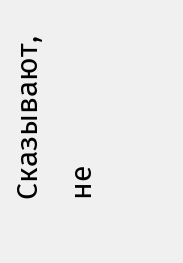Сказывают, не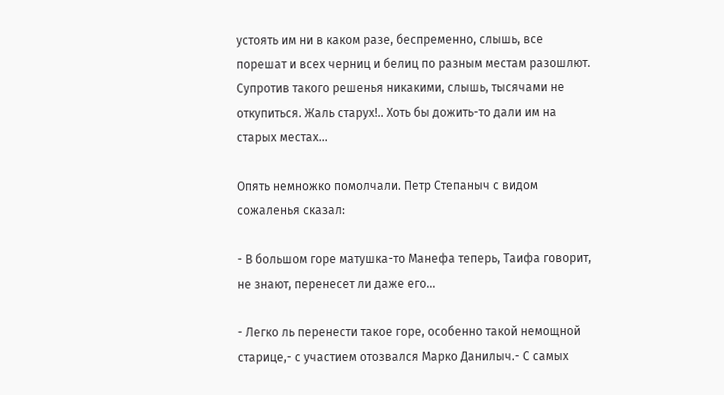устоять им ни в каком разе, беспременно, слышь, все порешат и всех черниц и белиц по разным местам разошлют. Супротив такого решенья никакими, слышь, тысячами не откупиться. Жаль старух!.. Хоть бы дожить-то дали им на старых местах...

Опять немножко помолчали. Петр Степаныч с видом сожаленья сказал:

- В большом горе матушка-то Манефа теперь, Таифа говорит, не знают, перенесет ли даже его...

- Легко ль перенести такое горе, особенно такой немощной старице,- с участием отозвался Марко Данилыч.- С самых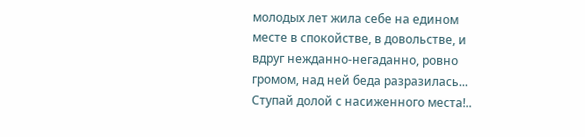молодых лет жила себе на едином месте в спокойстве, в довольстве, и вдруг нежданно-негаданно, ровно громом, над ней беда разразилась... Ступай долой с насиженного места!..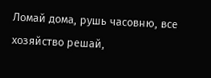Ломай дома, рушь часовню, все хозяйство решай,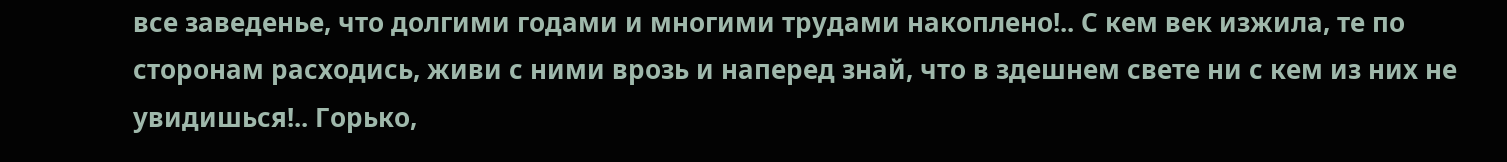все заведенье, что долгими годами и многими трудами накоплено!.. С кем век изжила, те по сторонам расходись, живи с ними врозь и наперед знай, что в здешнем свете ни с кем из них не увидишься!.. Горько,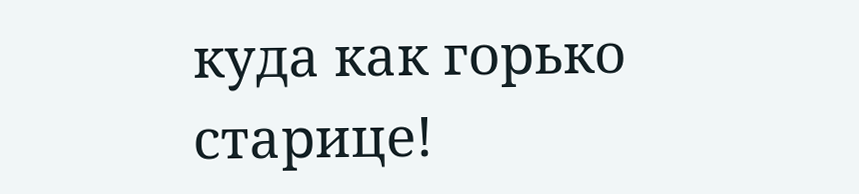куда как горько старице!